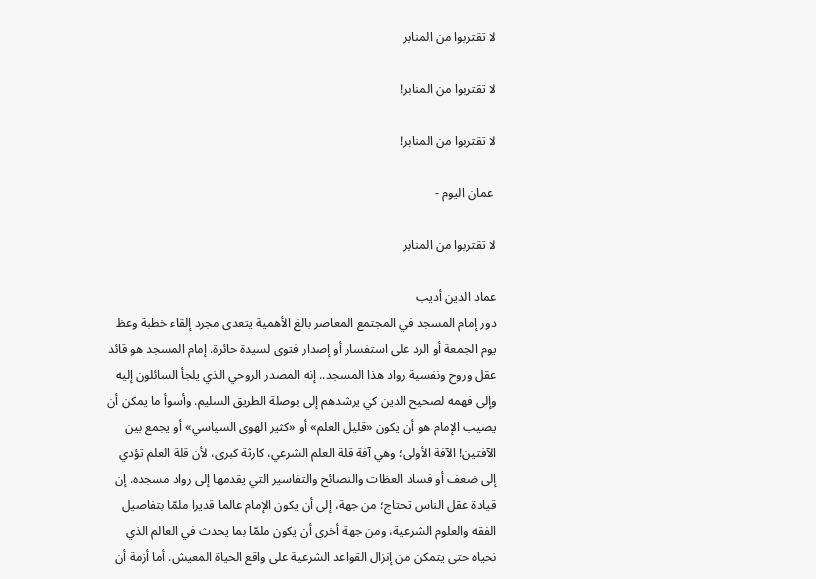لا تقتربوا من المنابر

لا تقتربوا من المنابر!

لا تقتربوا من المنابر!

 عمان اليوم -

لا تقتربوا من المنابر

عماد الدين أديب
دور إمام المسجد في المجتمع المعاصر بالغ الأهمية يتعدى مجرد إلقاء خطبة وعظ يوم الجمعة أو الرد على استفسار أو إصدار فتوى لسيدة حائرة. إمام المسجد هو قائد عقل وروح ونفسية رواد هذا المسجد.. إنه المصدر الروحي الذي يلجأ السائلون إليه وإلى فهمه لصحيح الدين كي يرشدهم إلى بوصلة الطريق السليم. وأسوأ ما يمكن أن يصيب الإمام هو أن يكون «قليل العلم» أو «كثير الهوى السياسي» أو يجمع بين الآفتين! الآفة الأولى؛ وهي آفة قلة العلم الشرعي، كارثة كبرى، لأن قلة العلم تؤدي إلى ضعف أو فساد العظات والنصائح والتفاسير التي يقدمها إلى رواد مسجده. إن قيادة عقل الناس تحتاج؛ من جهة، إلى أن يكون الإمام عالما قديرا ملمّا بتفاصيل الفقه والعلوم الشرعية، ومن جهة أخرى أن يكون ملمّا بما يحدث في العالم الذي نحياه حتى يتمكن من إنزال القواعد الشرعية على واقع الحياة المعيش. أما أزمة أن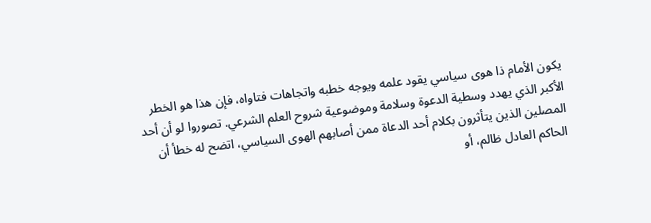يكون الأمام ذا هوى سياسي يقود علمه ويوجه خطبه واتجاهات فتاواه، فإن هذا هو الخطر الأكبر الذي يهدد وسطية الدعوة وسلامة وموضوعية شروح العلم الشرعي. تصوروا لو أن أحد المصلين الذين يتأثرون بكلام أحد الدعاة ممن أصابهم الهوى السياسي، اتضح له خطأ أن الحاكم العادل ظالم، أو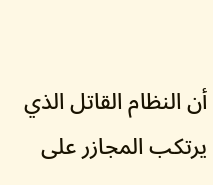أن النظام القاتل الذي يرتكب المجازر على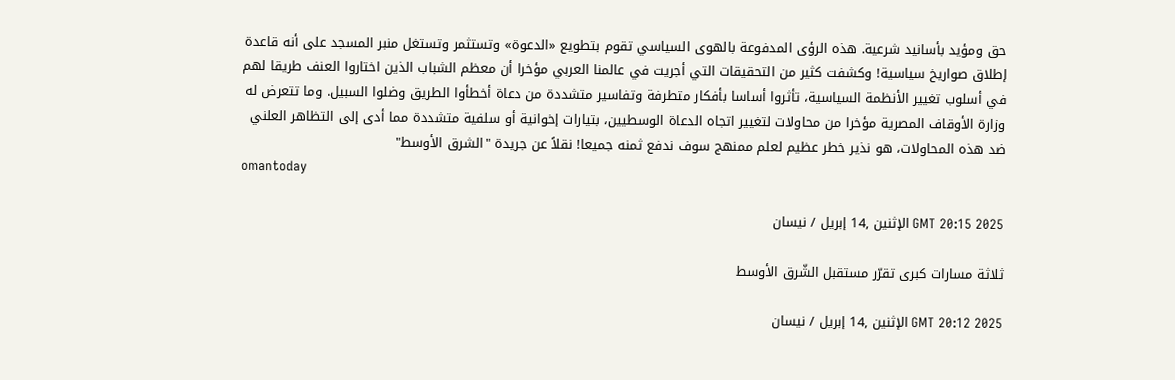حق ومؤيد بأسانيد شرعية. هذه الرؤى المدفوعة بالهوى السياسي تقوم بتطويع «الدعوة» وتستثمر وتستغل منبر المسجد على أنه قاعدة إطلاق صواريخ سياسية! وكشفت كثير من التحقيقات التي أجريت في عالمنا العربي مؤخرا أن معظم الشباب الذين اختاروا العنف طريقا لهم في أسلوب تغيير الأنظمة السياسية، تأثروا أساسا بأفكار متطرفة وتفاسير متشددة من دعاة أخطأوا الطريق وضلوا السبيل. وما تتعرض له وزارة الأوقاف المصرية مؤخرا من محاولات لتغيير اتجاه الدعاة الوسطيين، بتيارات إخوانية أو سلفية متشددة مما أدى إلى التظاهر العلني ضد هذه المحاولات، هو نذير خطر عظيم لعلم ممنهج سوف ندفع ثمنه جميعا! نقلاً عن جريدة "الشرق الأوسط"
omantoday

GMT 20:15 2025 الإثنين ,14 إبريل / نيسان

ثلاثة مسارات كبرى تقرّر مستقبل الشّرق الأوسط

GMT 20:12 2025 الإثنين ,14 إبريل / نيسان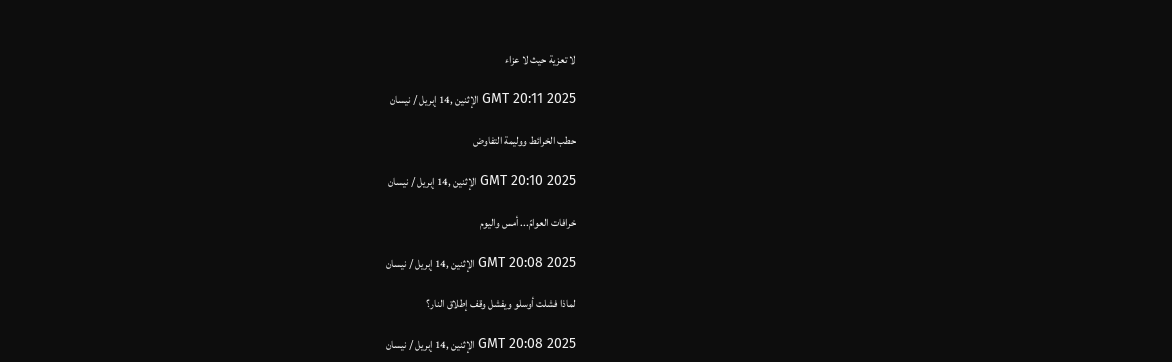لا تعزية حيث لا عزاء

GMT 20:11 2025 الإثنين ,14 إبريل / نيسان

حطب الخرائط ووليمة التفاوض

GMT 20:10 2025 الإثنين ,14 إبريل / نيسان

خرافات العوامّ... أمس واليوم

GMT 20:08 2025 الإثنين ,14 إبريل / نيسان

لماذا فشلت أوسلو ويفشل وقف إطلاق النار؟

GMT 20:08 2025 الإثنين ,14 إبريل / نيسان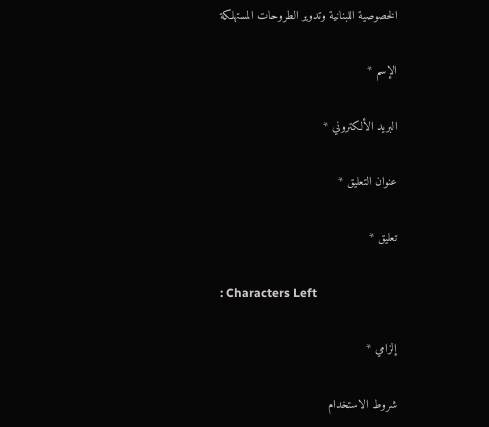الخصوصية اللبنانية وتدوير الطروحات المستهلكة

الإسم *

البريد الألكتروني *

عنوان التعليق *

تعليق *

: Characters Left

إلزامي *

شروط الاستخدام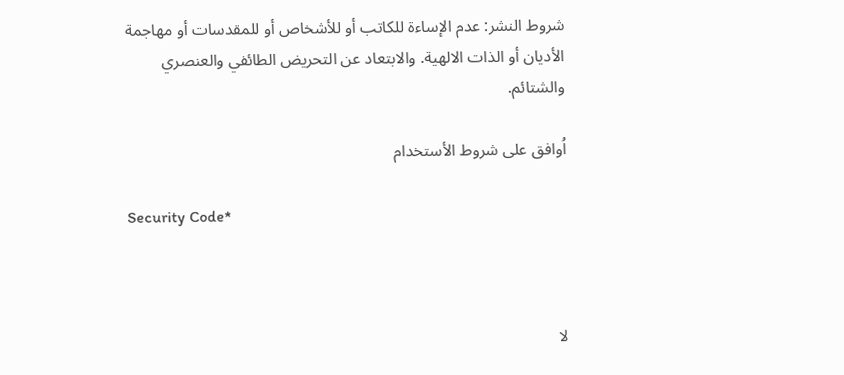شروط النشر: عدم الإساءة للكاتب أو للأشخاص أو للمقدسات أو مهاجمة الأديان أو الذات الالهية. والابتعاد عن التحريض الطائفي والعنصري والشتائم.

اُوافق على شروط الأستخدام

Security Code*



لا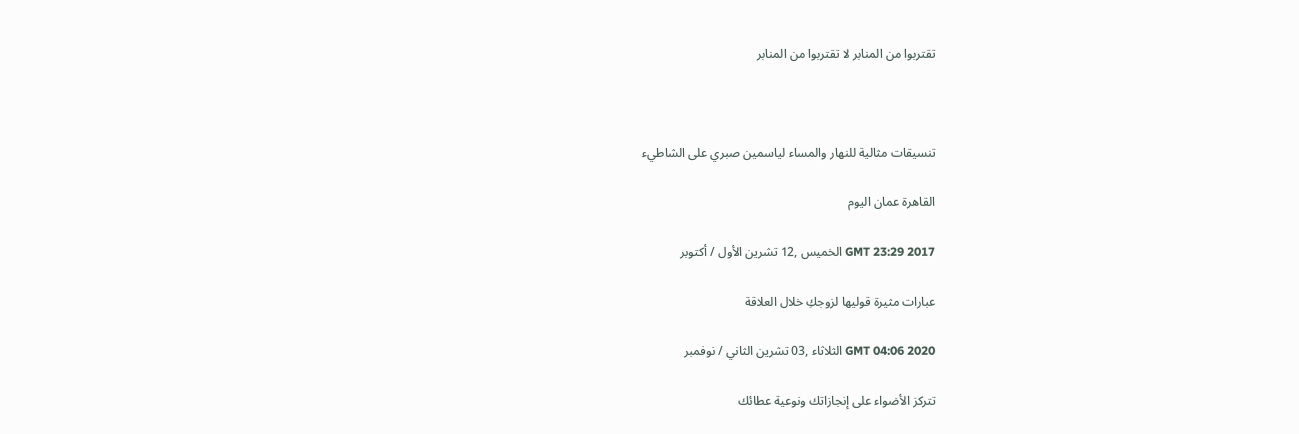تقتربوا من المنابر لا تقتربوا من المنابر



تنسيقات مثالية للنهار والمساء لياسمين صبري على الشاطيء

القاهرة عمان اليوم

GMT 23:29 2017 الخميس ,12 تشرين الأول / أكتوبر

عبارات مثيرة قوليها لزوجكِ خلال العلاقة

GMT 04:06 2020 الثلاثاء ,03 تشرين الثاني / نوفمبر

تتركز الأضواء على إنجازاتك ونوعية عطائك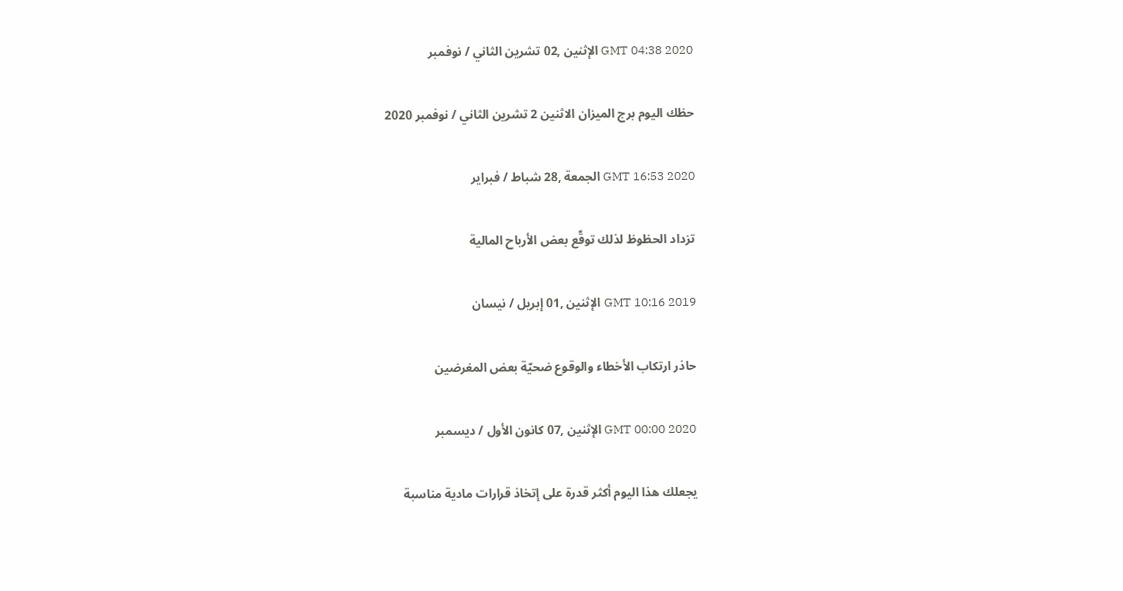GMT 04:38 2020 الإثنين ,02 تشرين الثاني / نوفمبر

حظك اليوم برج الميزان الاثنين 2 تشرين الثاني / نوفمبر 2020

GMT 16:53 2020 الجمعة ,28 شباط / فبراير

تزداد الحظوظ لذلك توقّع بعض الأرباح المالية

GMT 10:16 2019 الإثنين ,01 إبريل / نيسان

حاذر ارتكاب الأخطاء والوقوع ضحيّة بعض المغرضين

GMT 00:00 2020 الإثنين ,07 كانون الأول / ديسمبر

يجعلك هذا اليوم أكثر قدرة على إتخاذ قرارات مادية مناسبة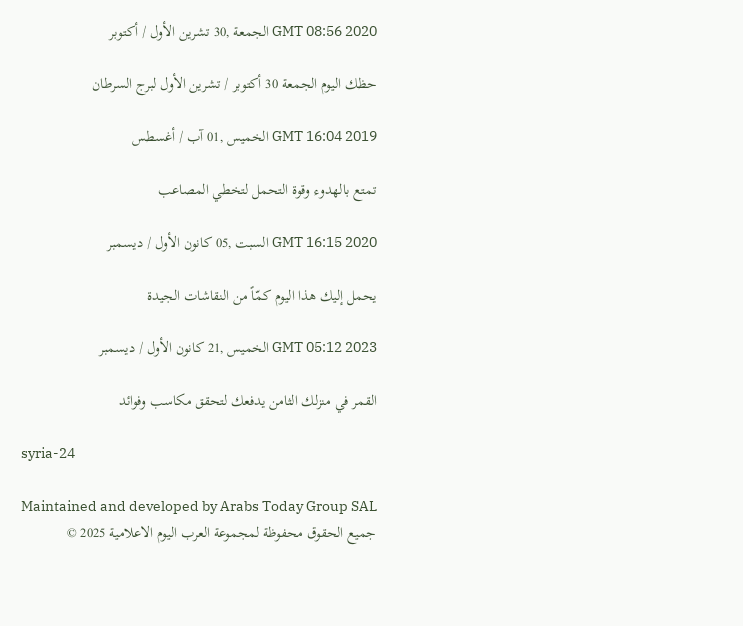GMT 08:56 2020 الجمعة ,30 تشرين الأول / أكتوبر

حظك اليوم الجمعة 30 أكتوبر / تشرين الأول لبرج السرطان

GMT 16:04 2019 الخميس ,01 آب / أغسطس

تمتع بالهدوء وقوة التحمل لتخطي المصاعب

GMT 16:15 2020 السبت ,05 كانون الأول / ديسمبر

يحمل إليك هذا اليوم كمّاً من النقاشات الجيدة

GMT 05:12 2023 الخميس ,21 كانون الأول / ديسمبر

القمر في منزلك الثامن يدفعك لتحقق مكاسب وفوائد

syria-24

Maintained and developed by Arabs Today Group SAL
جميع الحقوق محفوظة لمجموعة العرب اليوم الاعلامية 2025 ©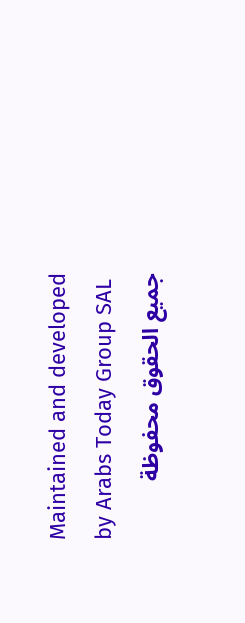Maintained and developed by Arabs Today Group SAL
جميع الحقوق محفوظة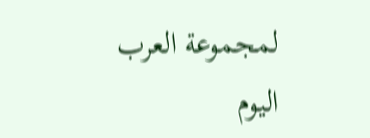لمجموعة العرب اليوم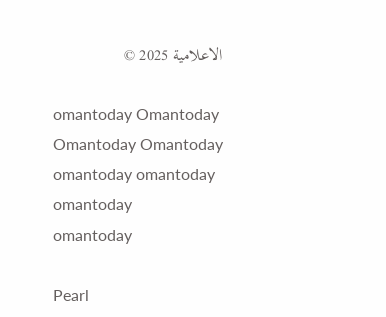الاعلامية 2025 ©

omantoday Omantoday Omantoday Omantoday
omantoday omantoday omantoday
omantoday

Pearl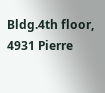Bldg.4th floor, 4931 Pierre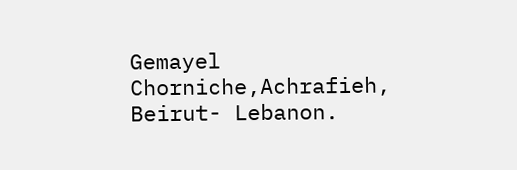Gemayel Chorniche,Achrafieh, Beirut- Lebanon.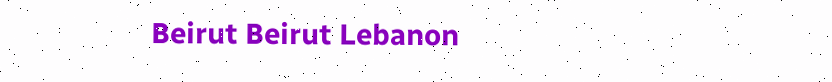Beirut Beirut Lebanon